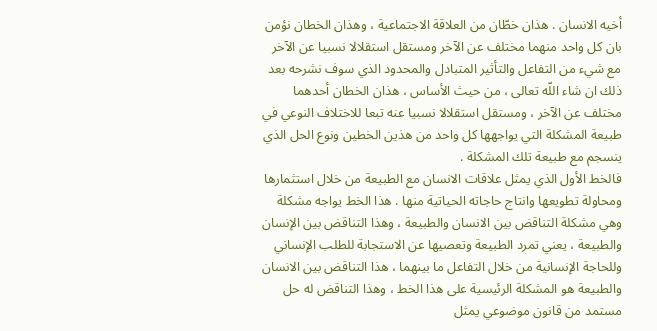أخيه الانسان . هذان خطّان من العلاقة الاجتماعية ، وهذان الخطان نؤمن بان كل واحد منهما مختلف عن الآخر ومستقل استقلالا نسبيا عن الآخر مع شيء من التفاعل والتأثير المتبادل والمحدود الذي سوف نشرحه بعد ذلك ان شاء اللّه تعالى ، من حيث الأساس ، هذان الخطان أحدهما مختلف عن الآخر ، ومستقل استقلالا نسبيا عنه تبعا للاختلاف النوعي في طبيعة المشكلة التي يواجهها كل واحد من هذين الخطين ونوع الحل الذي ينسجم مع طبيعة تلك المشكلة .
فالخط الأول الذي يمثل علاقات الانسان مع الطبيعة من خلال استثمارها ومحاولة تطويعها وانتاج حاجاته الحياتية منها . هذا الخط يواجه مشكلة وهي مشكلة التناقض بين الانسان والطبيعة ، وهذا التناقض بين الإنسان والطبيعة ، يعني تمرد الطبيعة وتعصيها عن الاستجابة للطلب الإنساني وللحاجة الإنسانية من خلال التفاعل ما بينهما ، هذا التناقض بين الانسان والطبيعة هو المشكلة الرئيسية على هذا الخط ، وهذا التناقض له حل مستمد من قانون موضوعي يمثل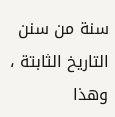سنة من سنن التاريخ الثابتة ، وهذا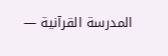المدرسة القرآنية —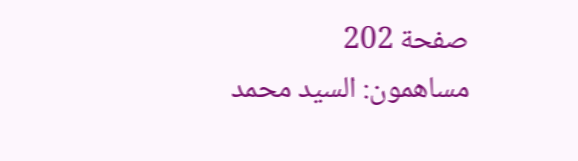صفحة 202
مساهمون: السيد محمد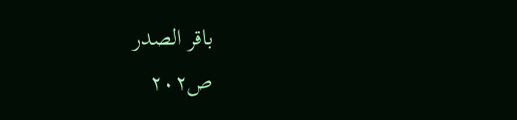باقر الصدر
ص٢٠٢